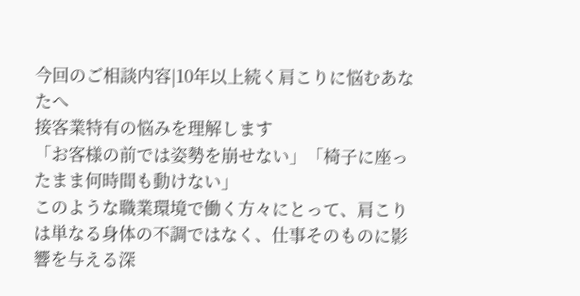今回のご相談内容|10年以上続く肩こりに悩むあなたへ
接客業特有の悩みを理解します
「お客様の前では姿勢を崩せない」「椅子に座ったまま何時間も動けない」
このような職業環境で働く方々にとって、肩こりは単なる身体の不調ではなく、仕事そのものに影響を与える深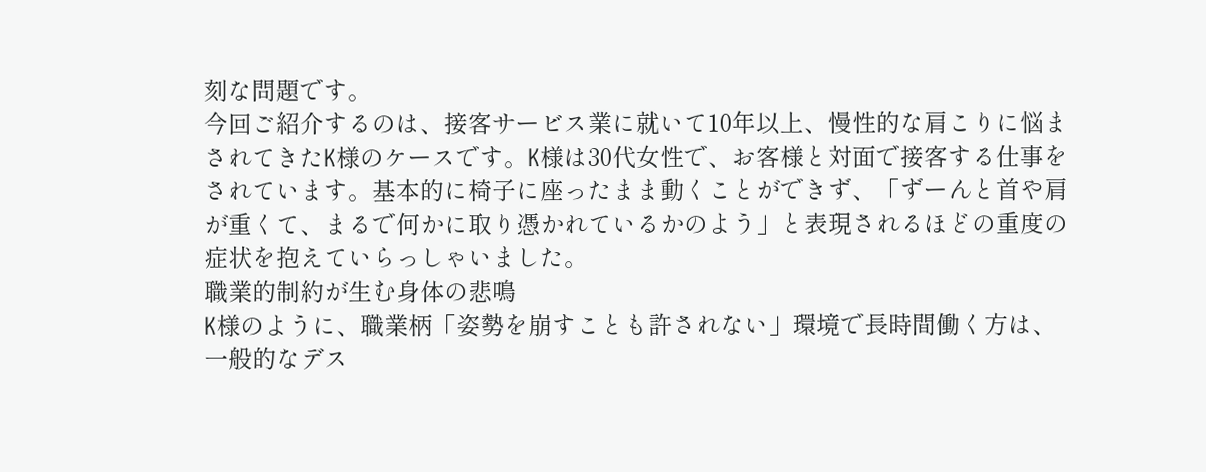刻な問題です。
今回ご紹介するのは、接客サービス業に就いて10年以上、慢性的な肩こりに悩まされてきたK様のケースです。K様は30代女性で、お客様と対面で接客する仕事をされています。基本的に椅子に座ったまま動くことができず、「ずーんと首や肩が重くて、まるで何かに取り憑かれているかのよう」と表現されるほどの重度の症状を抱えていらっしゃいました。
職業的制約が生む身体の悲鳴
K様のように、職業柄「姿勢を崩すことも許されない」環境で長時間働く方は、一般的なデス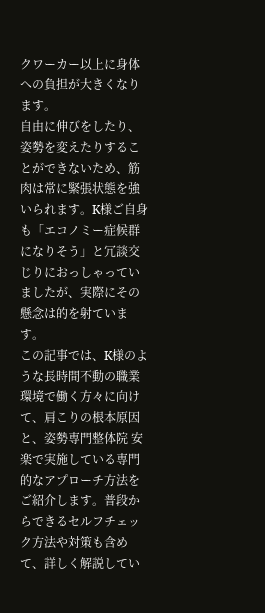クワーカー以上に身体への負担が大きくなります。
自由に伸びをしたり、姿勢を変えたりすることができないため、筋肉は常に緊張状態を強いられます。K様ご自身も「エコノミー症候群になりそう」と冗談交じりにおっしゃっていましたが、実際にその懸念は的を射ています。
この記事では、K様のような長時間不動の職業環境で働く方々に向けて、肩こりの根本原因と、姿勢専門整体院 安楽で実施している専門的なアプローチ方法をご紹介します。普段からできるセルフチェック方法や対策も含めて、詳しく解説してい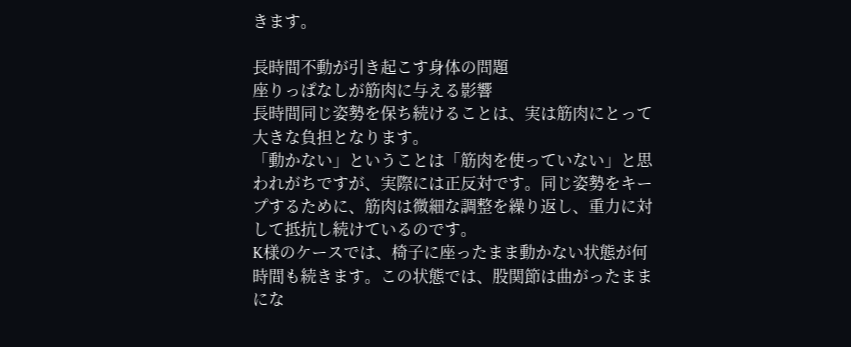きます。

長時間不動が引き起こす身体の問題
座りっぱなしが筋肉に与える影響
長時間同じ姿勢を保ち続けることは、実は筋肉にとって大きな負担となります。
「動かない」ということは「筋肉を使っていない」と思われがちですが、実際には正反対です。同じ姿勢をキープするために、筋肉は微細な調整を繰り返し、重力に対して抵抗し続けているのです。
K様のケースでは、椅子に座ったまま動かない状態が何時間も続きます。この状態では、股関節は曲がったままにな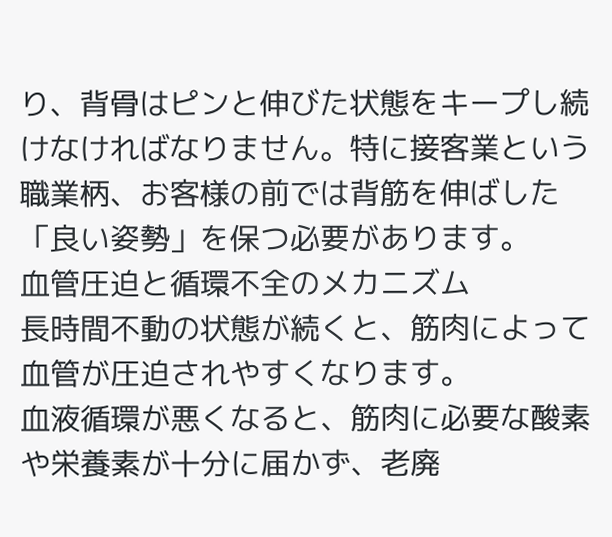り、背骨はピンと伸びた状態をキープし続けなければなりません。特に接客業という職業柄、お客様の前では背筋を伸ばした「良い姿勢」を保つ必要があります。
血管圧迫と循環不全のメカニズム
長時間不動の状態が続くと、筋肉によって血管が圧迫されやすくなります。
血液循環が悪くなると、筋肉に必要な酸素や栄養素が十分に届かず、老廃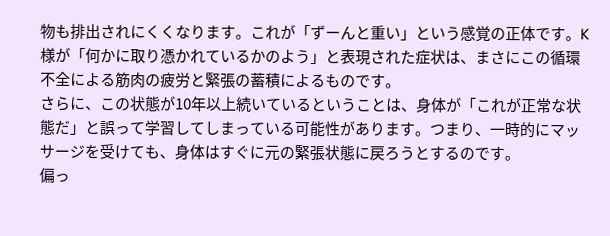物も排出されにくくなります。これが「ずーんと重い」という感覚の正体です。K様が「何かに取り憑かれているかのよう」と表現された症状は、まさにこの循環不全による筋肉の疲労と緊張の蓄積によるものです。
さらに、この状態が10年以上続いているということは、身体が「これが正常な状態だ」と誤って学習してしまっている可能性があります。つまり、一時的にマッサージを受けても、身体はすぐに元の緊張状態に戻ろうとするのです。
偏っ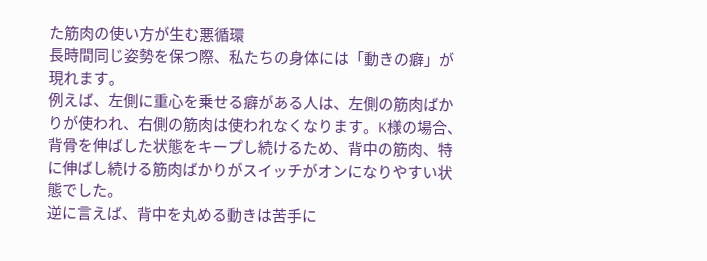た筋肉の使い方が生む悪循環
長時間同じ姿勢を保つ際、私たちの身体には「動きの癖」が現れます。
例えば、左側に重心を乗せる癖がある人は、左側の筋肉ばかりが使われ、右側の筋肉は使われなくなります。K様の場合、背骨を伸ばした状態をキープし続けるため、背中の筋肉、特に伸ばし続ける筋肉ばかりがスイッチがオンになりやすい状態でした。
逆に言えば、背中を丸める動きは苦手に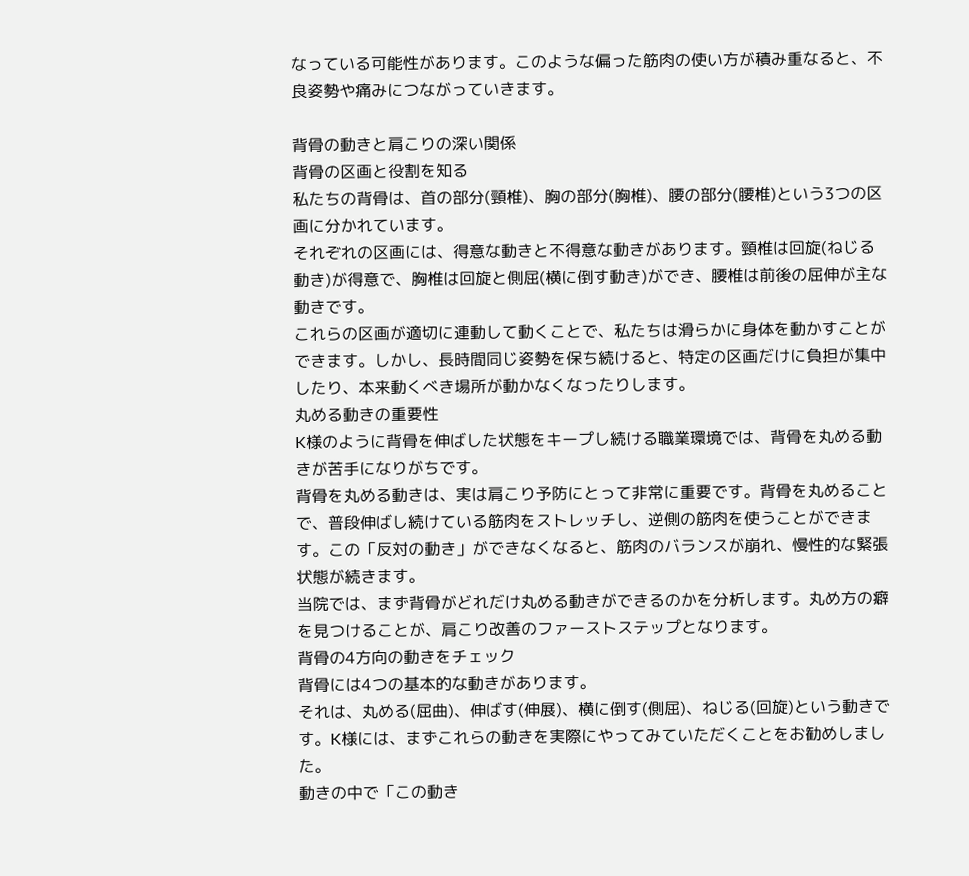なっている可能性があります。このような偏った筋肉の使い方が積み重なると、不良姿勢や痛みにつながっていきます。

背骨の動きと肩こりの深い関係
背骨の区画と役割を知る
私たちの背骨は、首の部分(頸椎)、胸の部分(胸椎)、腰の部分(腰椎)という3つの区画に分かれています。
それぞれの区画には、得意な動きと不得意な動きがあります。頸椎は回旋(ねじる動き)が得意で、胸椎は回旋と側屈(横に倒す動き)ができ、腰椎は前後の屈伸が主な動きです。
これらの区画が適切に連動して動くことで、私たちは滑らかに身体を動かすことができます。しかし、長時間同じ姿勢を保ち続けると、特定の区画だけに負担が集中したり、本来動くべき場所が動かなくなったりします。
丸める動きの重要性
K様のように背骨を伸ばした状態をキープし続ける職業環境では、背骨を丸める動きが苦手になりがちです。
背骨を丸める動きは、実は肩こり予防にとって非常に重要です。背骨を丸めることで、普段伸ばし続けている筋肉をストレッチし、逆側の筋肉を使うことができます。この「反対の動き」ができなくなると、筋肉のバランスが崩れ、慢性的な緊張状態が続きます。
当院では、まず背骨がどれだけ丸める動きができるのかを分析します。丸め方の癖を見つけることが、肩こり改善のファーストステップとなります。
背骨の4方向の動きをチェック
背骨には4つの基本的な動きがあります。
それは、丸める(屈曲)、伸ばす(伸展)、横に倒す(側屈)、ねじる(回旋)という動きです。K様には、まずこれらの動きを実際にやってみていただくことをお勧めしました。
動きの中で「この動き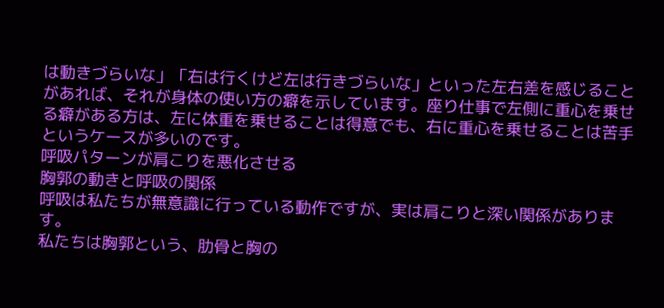は動きづらいな」「右は行くけど左は行きづらいな」といった左右差を感じることがあれば、それが身体の使い方の癖を示しています。座り仕事で左側に重心を乗せる癖がある方は、左に体重を乗せることは得意でも、右に重心を乗せることは苦手というケースが多いのです。
呼吸パターンが肩こりを悪化させる
胸郭の動きと呼吸の関係
呼吸は私たちが無意識に行っている動作ですが、実は肩こりと深い関係があります。
私たちは胸郭という、肋骨と胸の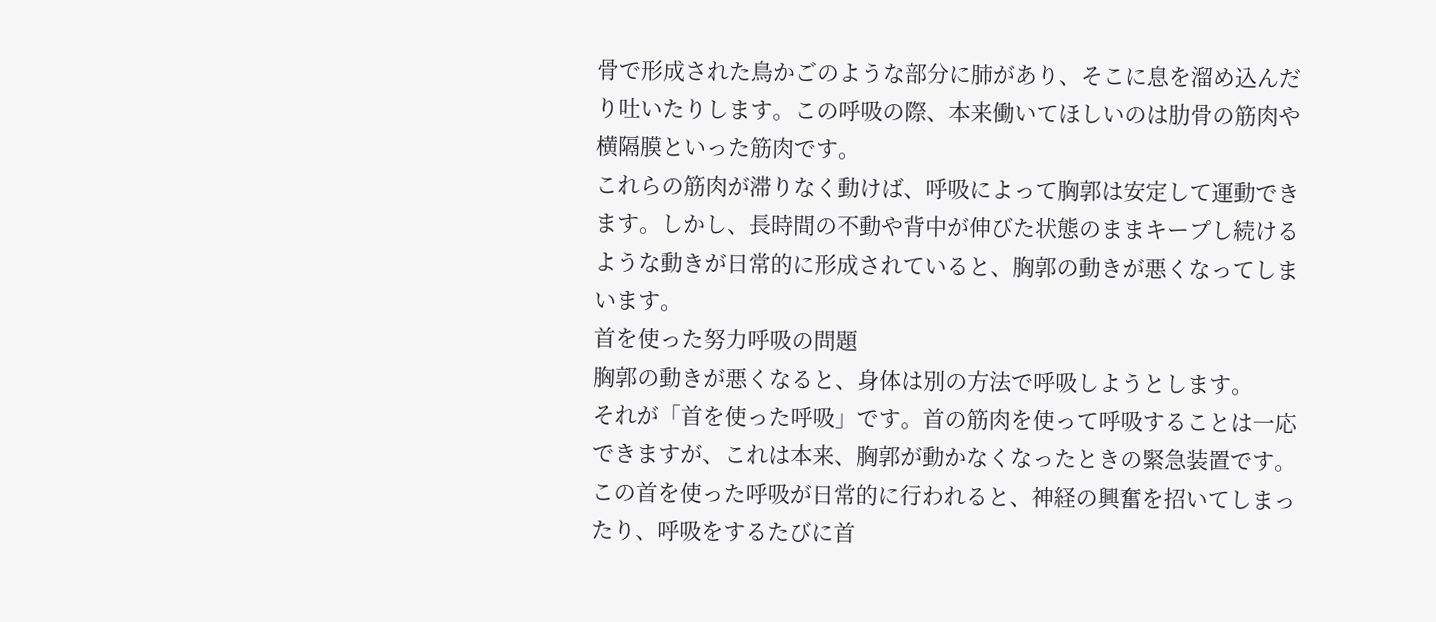骨で形成された鳥かごのような部分に肺があり、そこに息を溜め込んだり吐いたりします。この呼吸の際、本来働いてほしいのは肋骨の筋肉や横隔膜といった筋肉です。
これらの筋肉が滞りなく動けば、呼吸によって胸郭は安定して運動できます。しかし、長時間の不動や背中が伸びた状態のままキープし続けるような動きが日常的に形成されていると、胸郭の動きが悪くなってしまいます。
首を使った努力呼吸の問題
胸郭の動きが悪くなると、身体は別の方法で呼吸しようとします。
それが「首を使った呼吸」です。首の筋肉を使って呼吸することは一応できますが、これは本来、胸郭が動かなくなったときの緊急装置です。
この首を使った呼吸が日常的に行われると、神経の興奮を招いてしまったり、呼吸をするたびに首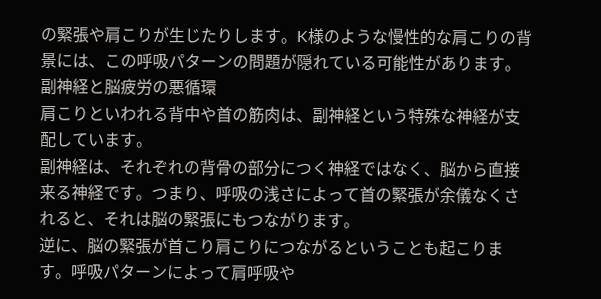の緊張や肩こりが生じたりします。K様のような慢性的な肩こりの背景には、この呼吸パターンの問題が隠れている可能性があります。
副神経と脳疲労の悪循環
肩こりといわれる背中や首の筋肉は、副神経という特殊な神経が支配しています。
副神経は、それぞれの背骨の部分につく神経ではなく、脳から直接来る神経です。つまり、呼吸の浅さによって首の緊張が余儀なくされると、それは脳の緊張にもつながります。
逆に、脳の緊張が首こり肩こりにつながるということも起こります。呼吸パターンによって肩呼吸や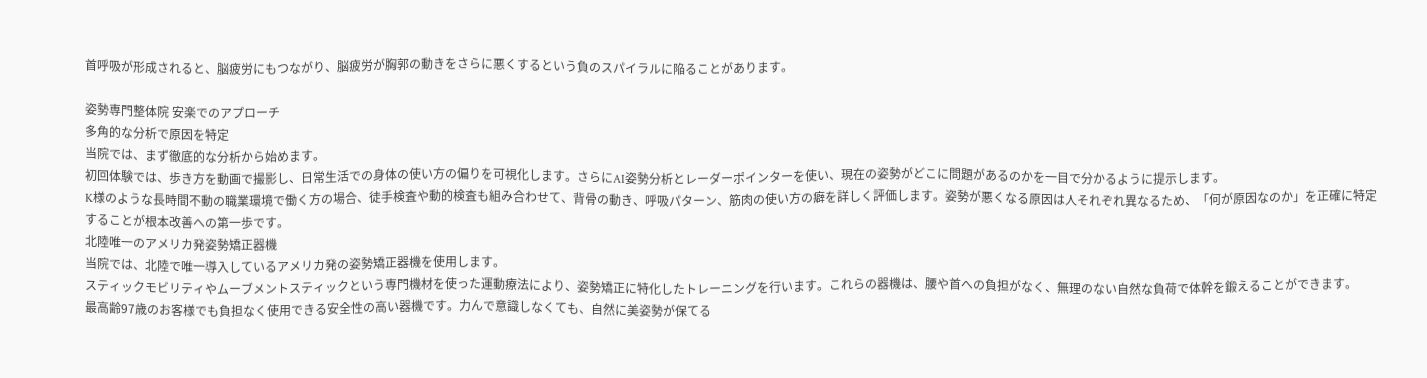首呼吸が形成されると、脳疲労にもつながり、脳疲労が胸郭の動きをさらに悪くするという負のスパイラルに陥ることがあります。

姿勢専門整体院 安楽でのアプローチ
多角的な分析で原因を特定
当院では、まず徹底的な分析から始めます。
初回体験では、歩き方を動画で撮影し、日常生活での身体の使い方の偏りを可視化します。さらにAI姿勢分析とレーダーポインターを使い、現在の姿勢がどこに問題があるのかを一目で分かるように提示します。
K様のような長時間不動の職業環境で働く方の場合、徒手検査や動的検査も組み合わせて、背骨の動き、呼吸パターン、筋肉の使い方の癖を詳しく評価します。姿勢が悪くなる原因は人それぞれ異なるため、「何が原因なのか」を正確に特定することが根本改善への第一歩です。
北陸唯一のアメリカ発姿勢矯正器機
当院では、北陸で唯一導入しているアメリカ発の姿勢矯正器機を使用します。
スティックモビリティやムーブメントスティックという専門機材を使った運動療法により、姿勢矯正に特化したトレーニングを行います。これらの器機は、腰や首への負担がなく、無理のない自然な負荷で体幹を鍛えることができます。
最高齢97歳のお客様でも負担なく使用できる安全性の高い器機です。力んで意識しなくても、自然に美姿勢が保てる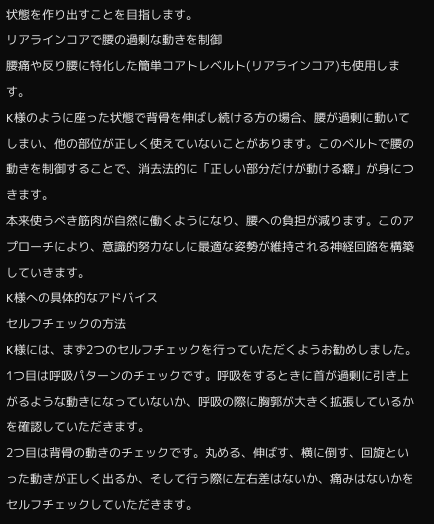状態を作り出すことを目指します。
リアラインコアで腰の過剰な動きを制御
腰痛や反り腰に特化した簡単コアトレベルト(リアラインコア)も使用します。
K様のように座った状態で背骨を伸ばし続ける方の場合、腰が過剰に動いてしまい、他の部位が正しく使えていないことがあります。このベルトで腰の動きを制御することで、消去法的に「正しい部分だけが動ける癖」が身につきます。
本来使うべき筋肉が自然に働くようになり、腰への負担が減ります。このアプローチにより、意識的努力なしに最適な姿勢が維持される神経回路を構築していきます。
K様への具体的なアドバイス
セルフチェックの方法
K様には、まず2つのセルフチェックを行っていただくようお勧めしました。
1つ目は呼吸パターンのチェックです。呼吸をするときに首が過剰に引き上がるような動きになっていないか、呼吸の際に胸郭が大きく拡張しているかを確認していただきます。
2つ目は背骨の動きのチェックです。丸める、伸ばす、横に倒す、回旋といった動きが正しく出るか、そして行う際に左右差はないか、痛みはないかをセルフチェックしていただきます。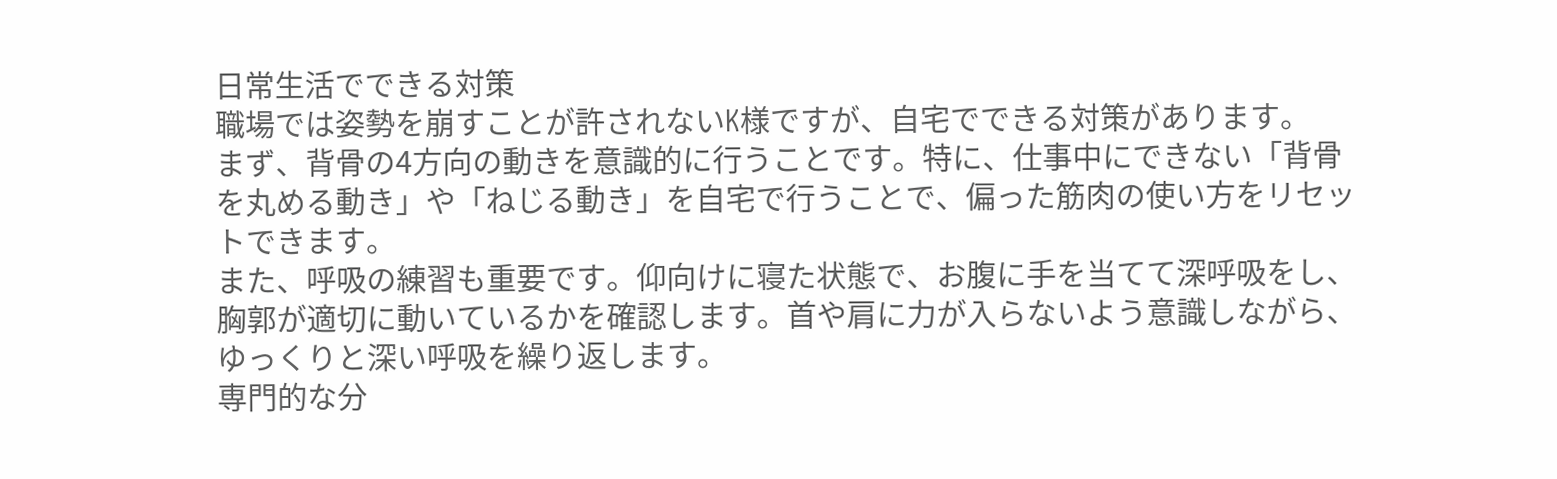日常生活でできる対策
職場では姿勢を崩すことが許されないK様ですが、自宅でできる対策があります。
まず、背骨の4方向の動きを意識的に行うことです。特に、仕事中にできない「背骨を丸める動き」や「ねじる動き」を自宅で行うことで、偏った筋肉の使い方をリセットできます。
また、呼吸の練習も重要です。仰向けに寝た状態で、お腹に手を当てて深呼吸をし、胸郭が適切に動いているかを確認します。首や肩に力が入らないよう意識しながら、ゆっくりと深い呼吸を繰り返します。
専門的な分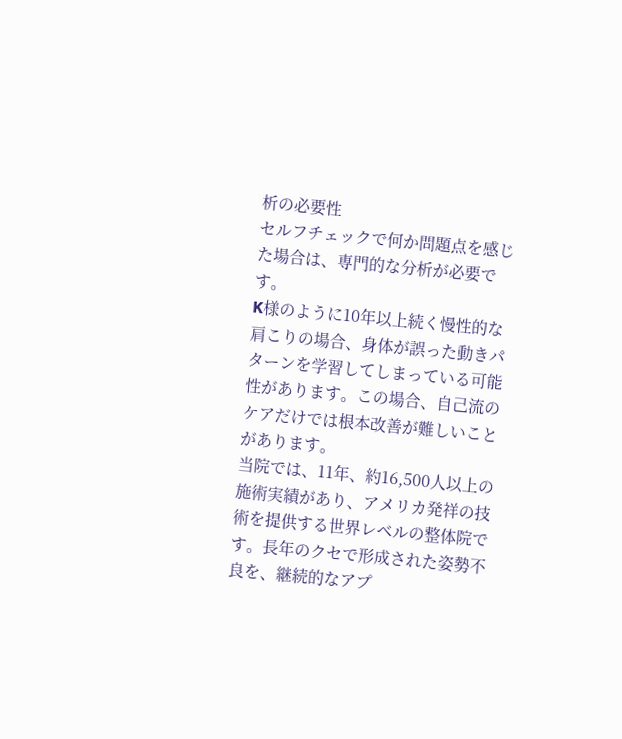析の必要性
セルフチェックで何か問題点を感じた場合は、専門的な分析が必要です。
K様のように10年以上続く慢性的な肩こりの場合、身体が誤った動きパターンを学習してしまっている可能性があります。この場合、自己流のケアだけでは根本改善が難しいことがあります。
当院では、11年、約16,500人以上の施術実績があり、アメリカ発祥の技術を提供する世界レベルの整体院です。長年のクセで形成された姿勢不良を、継続的なアプ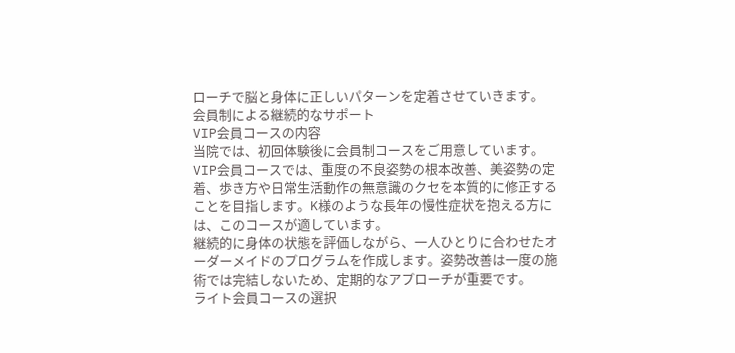ローチで脳と身体に正しいパターンを定着させていきます。
会員制による継続的なサポート
VIP会員コースの内容
当院では、初回体験後に会員制コースをご用意しています。
VIP会員コースでは、重度の不良姿勢の根本改善、美姿勢の定着、歩き方や日常生活動作の無意識のクセを本質的に修正することを目指します。K様のような長年の慢性症状を抱える方には、このコースが適しています。
継続的に身体の状態を評価しながら、一人ひとりに合わせたオーダーメイドのプログラムを作成します。姿勢改善は一度の施術では完結しないため、定期的なアプローチが重要です。
ライト会員コースの選択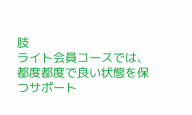肢
ライト会員コースでは、都度都度で良い状態を保つサポート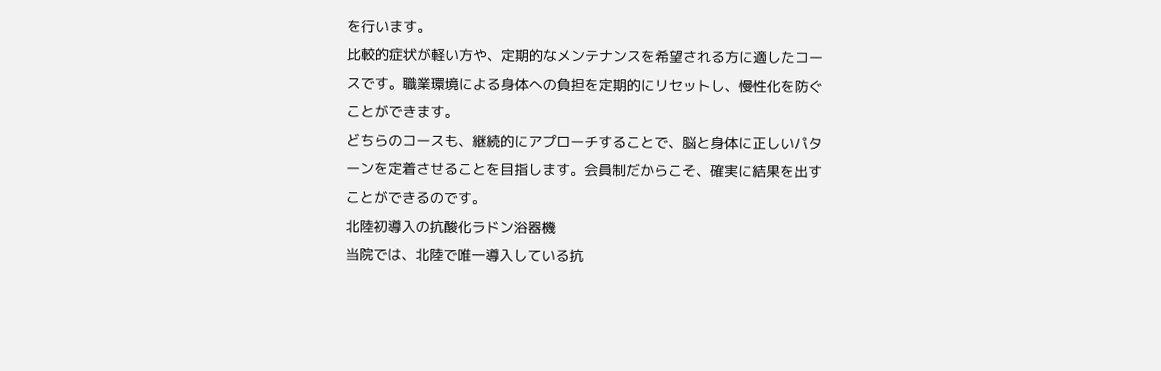を行います。
比較的症状が軽い方や、定期的なメンテナンスを希望される方に適したコースです。職業環境による身体への負担を定期的にリセットし、慢性化を防ぐことができます。
どちらのコースも、継続的にアプローチすることで、脳と身体に正しいパターンを定着させることを目指します。会員制だからこそ、確実に結果を出すことができるのです。
北陸初導入の抗酸化ラドン浴器機
当院では、北陸で唯一導入している抗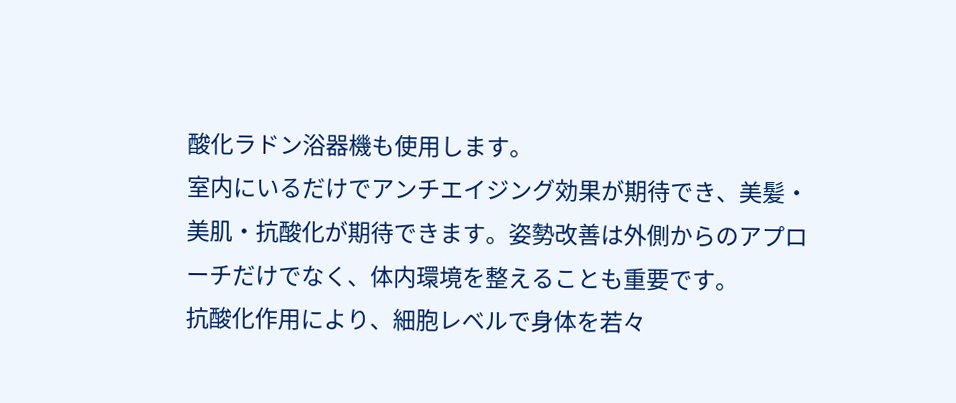酸化ラドン浴器機も使用します。
室内にいるだけでアンチエイジング効果が期待でき、美髪・美肌・抗酸化が期待できます。姿勢改善は外側からのアプローチだけでなく、体内環境を整えることも重要です。
抗酸化作用により、細胞レベルで身体を若々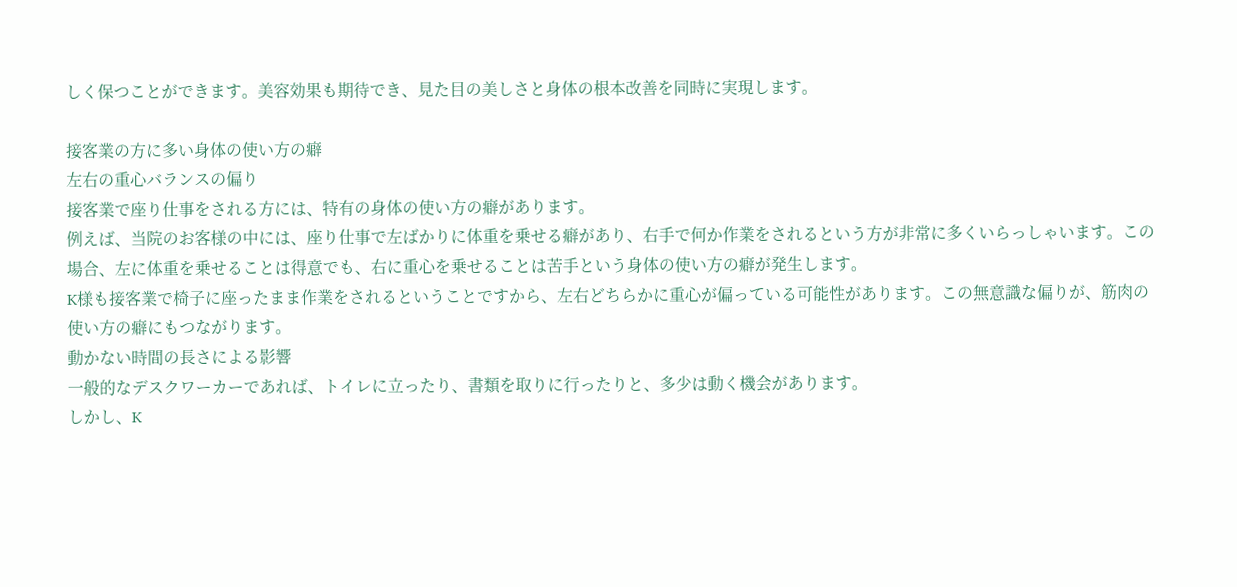しく保つことができます。美容効果も期待でき、見た目の美しさと身体の根本改善を同時に実現します。

接客業の方に多い身体の使い方の癖
左右の重心バランスの偏り
接客業で座り仕事をされる方には、特有の身体の使い方の癖があります。
例えば、当院のお客様の中には、座り仕事で左ばかりに体重を乗せる癖があり、右手で何か作業をされるという方が非常に多くいらっしゃいます。この場合、左に体重を乗せることは得意でも、右に重心を乗せることは苦手という身体の使い方の癖が発生します。
K様も接客業で椅子に座ったまま作業をされるということですから、左右どちらかに重心が偏っている可能性があります。この無意識な偏りが、筋肉の使い方の癖にもつながります。
動かない時間の長さによる影響
一般的なデスクワーカーであれば、トイレに立ったり、書類を取りに行ったりと、多少は動く機会があります。
しかし、K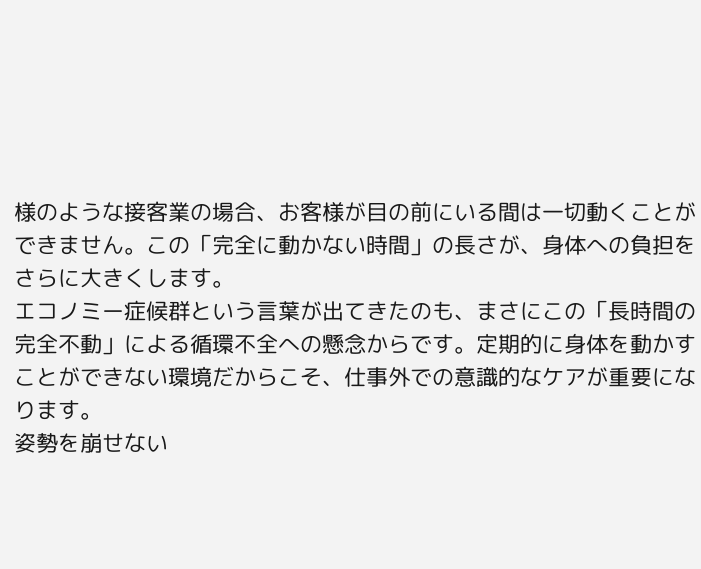様のような接客業の場合、お客様が目の前にいる間は一切動くことができません。この「完全に動かない時間」の長さが、身体への負担をさらに大きくします。
エコノミー症候群という言葉が出てきたのも、まさにこの「長時間の完全不動」による循環不全への懸念からです。定期的に身体を動かすことができない環境だからこそ、仕事外での意識的なケアが重要になります。
姿勢を崩せない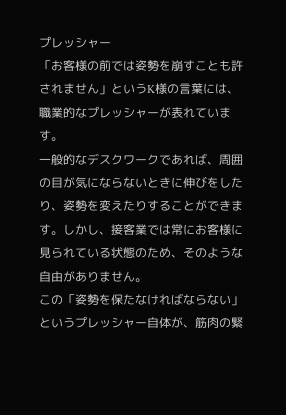プレッシャー
「お客様の前では姿勢を崩すことも許されません」というK様の言葉には、職業的なプレッシャーが表れています。
一般的なデスクワークであれば、周囲の目が気にならないときに伸びをしたり、姿勢を変えたりすることができます。しかし、接客業では常にお客様に見られている状態のため、そのような自由がありません。
この「姿勢を保たなければならない」というプレッシャー自体が、筋肉の緊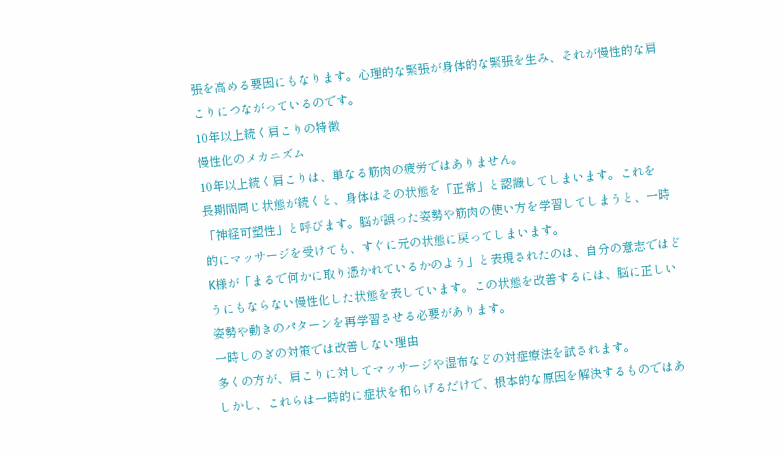張を高める要因にもなります。心理的な緊張が身体的な緊張を生み、それが慢性的な肩こりにつながっているのです。
10年以上続く肩こりの特徴
慢性化のメカニズム
10年以上続く肩こりは、単なる筋肉の疲労ではありません。
長期間同じ状態が続くと、身体はその状態を「正常」と認識してしまいます。これを「神経可塑性」と呼びます。脳が誤った姿勢や筋肉の使い方を学習してしまうと、一時的にマッサージを受けても、すぐに元の状態に戻ってしまいます。
K様が「まるで何かに取り憑かれているかのよう」と表現されたのは、自分の意志ではどうにもならない慢性化した状態を表しています。この状態を改善するには、脳に正しい姿勢や動きのパターンを再学習させる必要があります。
一時しのぎの対策では改善しない理由
多くの方が、肩こりに対してマッサージや湿布などの対症療法を試されます。
しかし、これらは一時的に症状を和らげるだけで、根本的な原因を解決するものではあ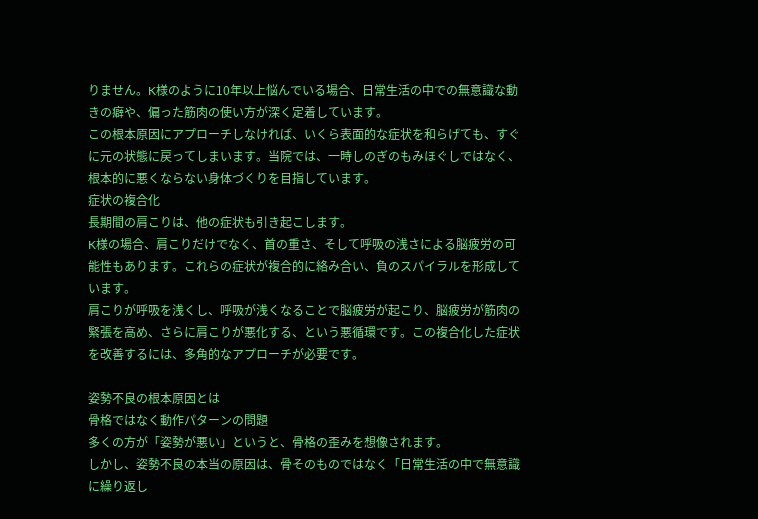りません。K様のように10年以上悩んでいる場合、日常生活の中での無意識な動きの癖や、偏った筋肉の使い方が深く定着しています。
この根本原因にアプローチしなければ、いくら表面的な症状を和らげても、すぐに元の状態に戻ってしまいます。当院では、一時しのぎのもみほぐしではなく、根本的に悪くならない身体づくりを目指しています。
症状の複合化
長期間の肩こりは、他の症状も引き起こします。
K様の場合、肩こりだけでなく、首の重さ、そして呼吸の浅さによる脳疲労の可能性もあります。これらの症状が複合的に絡み合い、負のスパイラルを形成しています。
肩こりが呼吸を浅くし、呼吸が浅くなることで脳疲労が起こり、脳疲労が筋肉の緊張を高め、さらに肩こりが悪化する、という悪循環です。この複合化した症状を改善するには、多角的なアプローチが必要です。

姿勢不良の根本原因とは
骨格ではなく動作パターンの問題
多くの方が「姿勢が悪い」というと、骨格の歪みを想像されます。
しかし、姿勢不良の本当の原因は、骨そのものではなく「日常生活の中で無意識に繰り返し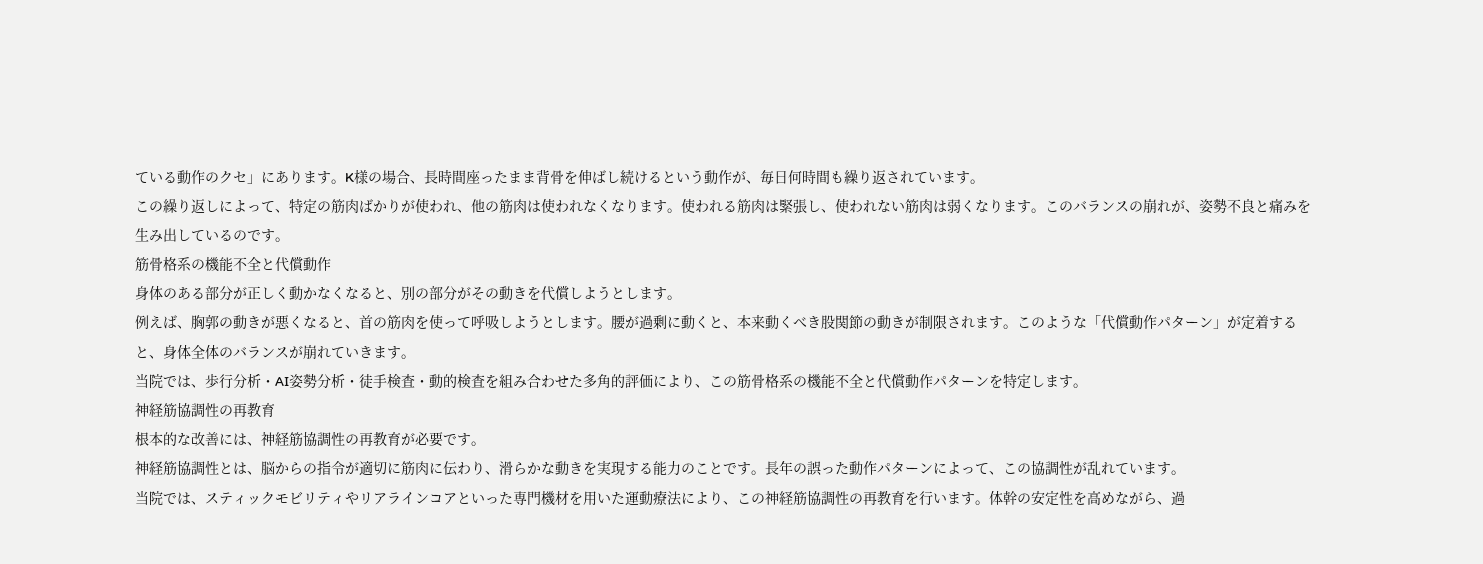ている動作のクセ」にあります。K様の場合、長時間座ったまま背骨を伸ばし続けるという動作が、毎日何時間も繰り返されています。
この繰り返しによって、特定の筋肉ばかりが使われ、他の筋肉は使われなくなります。使われる筋肉は緊張し、使われない筋肉は弱くなります。このバランスの崩れが、姿勢不良と痛みを生み出しているのです。
筋骨格系の機能不全と代償動作
身体のある部分が正しく動かなくなると、別の部分がその動きを代償しようとします。
例えば、胸郭の動きが悪くなると、首の筋肉を使って呼吸しようとします。腰が過剰に動くと、本来動くべき股関節の動きが制限されます。このような「代償動作パターン」が定着すると、身体全体のバランスが崩れていきます。
当院では、歩行分析・AI姿勢分析・徒手検査・動的検査を組み合わせた多角的評価により、この筋骨格系の機能不全と代償動作パターンを特定します。
神経筋協調性の再教育
根本的な改善には、神経筋協調性の再教育が必要です。
神経筋協調性とは、脳からの指令が適切に筋肉に伝わり、滑らかな動きを実現する能力のことです。長年の誤った動作パターンによって、この協調性が乱れています。
当院では、スティックモビリティやリアラインコアといった専門機材を用いた運動療法により、この神経筋協調性の再教育を行います。体幹の安定性を高めながら、過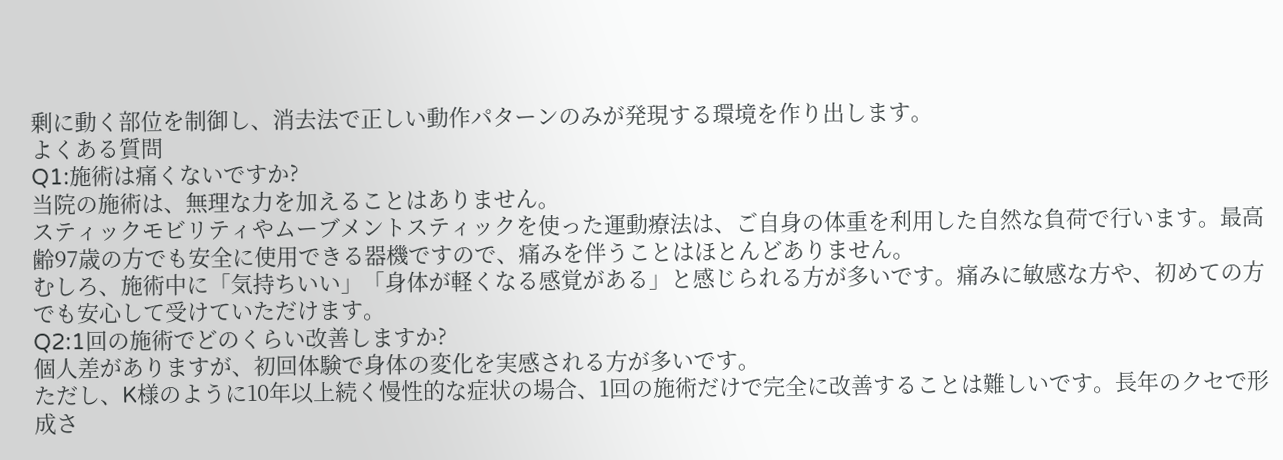剰に動く部位を制御し、消去法で正しい動作パターンのみが発現する環境を作り出します。
よくある質問
Q1:施術は痛くないですか?
当院の施術は、無理な力を加えることはありません。
スティックモビリティやムーブメントスティックを使った運動療法は、ご自身の体重を利用した自然な負荷で行います。最高齢97歳の方でも安全に使用できる器機ですので、痛みを伴うことはほとんどありません。
むしろ、施術中に「気持ちいい」「身体が軽くなる感覚がある」と感じられる方が多いです。痛みに敏感な方や、初めての方でも安心して受けていただけます。
Q2:1回の施術でどのくらい改善しますか?
個人差がありますが、初回体験で身体の変化を実感される方が多いです。
ただし、K様のように10年以上続く慢性的な症状の場合、1回の施術だけで完全に改善することは難しいです。長年のクセで形成さ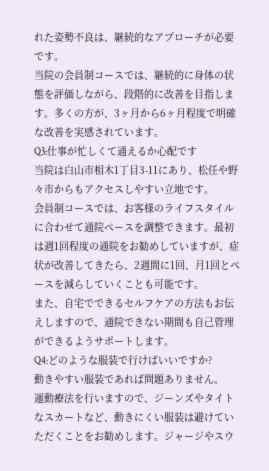れた姿勢不良は、継続的なアプローチが必要です。
当院の会員制コースでは、継続的に身体の状態を評価しながら、段階的に改善を目指します。多くの方が、3ヶ月から6ヶ月程度で明確な改善を実感されています。
Q3:仕事が忙しくて通えるか心配です
当院は白山市相木1丁目3-11にあり、松任や野々市からもアクセスしやすい立地です。
会員制コースでは、お客様のライフスタイルに合わせて通院ペースを調整できます。最初は週1回程度の通院をお勧めしていますが、症状が改善してきたら、2週間に1回、月1回とペースを減らしていくことも可能です。
また、自宅でできるセルフケアの方法もお伝えしますので、通院できない期間も自己管理ができるようサポートします。
Q4:どのような服装で行けばいいですか?
動きやすい服装であれば問題ありません。
運動療法を行いますので、ジーンズやタイトなスカートなど、動きにくい服装は避けていただくことをお勧めします。ジャージやスウ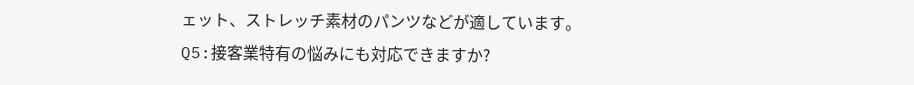ェット、ストレッチ素材のパンツなどが適しています。
Q5:接客業特有の悩みにも対応できますか?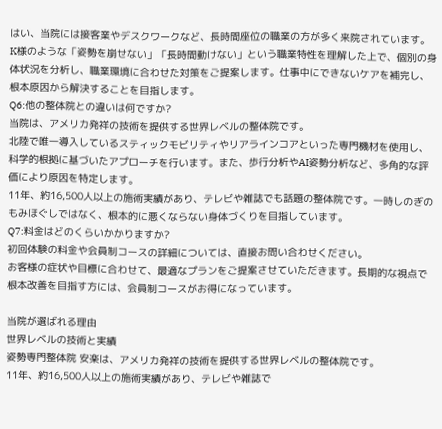はい、当院には接客業やデスクワークなど、長時間座位の職業の方が多く来院されています。
K様のような「姿勢を崩せない」「長時間動けない」という職業特性を理解した上で、個別の身体状況を分析し、職業環境に合わせた対策をご提案します。仕事中にできないケアを補完し、根本原因から解決することを目指します。
Q6:他の整体院との違いは何ですか?
当院は、アメリカ発祥の技術を提供する世界レベルの整体院です。
北陸で唯一導入しているスティックモビリティやリアラインコアといった専門機材を使用し、科学的根拠に基づいたアプローチを行います。また、歩行分析やAI姿勢分析など、多角的な評価により原因を特定します。
11年、約16,500人以上の施術実績があり、テレビや雑誌でも話題の整体院です。一時しのぎのもみほぐしではなく、根本的に悪くならない身体づくりを目指しています。
Q7:料金はどのくらいかかりますか?
初回体験の料金や会員制コースの詳細については、直接お問い合わせください。
お客様の症状や目標に合わせて、最適なプランをご提案させていただきます。長期的な視点で根本改善を目指す方には、会員制コースがお得になっています。

当院が選ばれる理由
世界レベルの技術と実績
姿勢専門整体院 安楽は、アメリカ発祥の技術を提供する世界レベルの整体院です。
11年、約16,500人以上の施術実績があり、テレビや雑誌で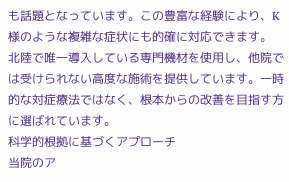も話題となっています。この豊富な経験により、K様のような複雑な症状にも的確に対応できます。
北陸で唯一導入している専門機材を使用し、他院では受けられない高度な施術を提供しています。一時的な対症療法ではなく、根本からの改善を目指す方に選ばれています。
科学的根拠に基づくアプローチ
当院のア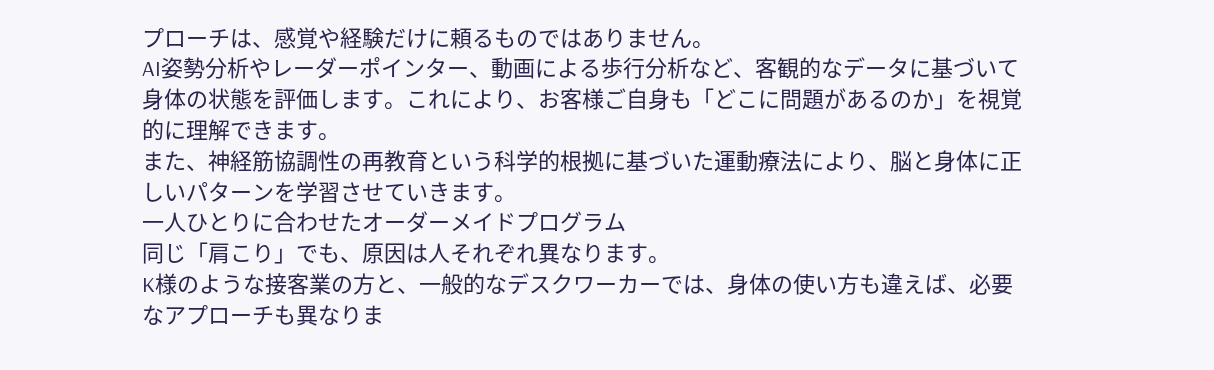プローチは、感覚や経験だけに頼るものではありません。
AI姿勢分析やレーダーポインター、動画による歩行分析など、客観的なデータに基づいて身体の状態を評価します。これにより、お客様ご自身も「どこに問題があるのか」を視覚的に理解できます。
また、神経筋協調性の再教育という科学的根拠に基づいた運動療法により、脳と身体に正しいパターンを学習させていきます。
一人ひとりに合わせたオーダーメイドプログラム
同じ「肩こり」でも、原因は人それぞれ異なります。
K様のような接客業の方と、一般的なデスクワーカーでは、身体の使い方も違えば、必要なアプローチも異なりま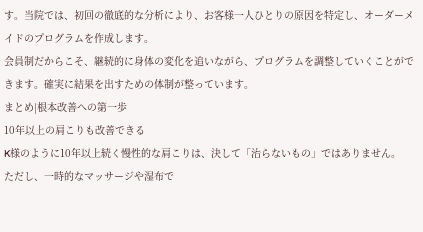す。当院では、初回の徹底的な分析により、お客様一人ひとりの原因を特定し、オーダーメイドのプログラムを作成します。
会員制だからこそ、継続的に身体の変化を追いながら、プログラムを調整していくことができます。確実に結果を出すための体制が整っています。
まとめ|根本改善への第一歩
10年以上の肩こりも改善できる
K様のように10年以上続く慢性的な肩こりは、決して「治らないもの」ではありません。
ただし、一時的なマッサージや湿布で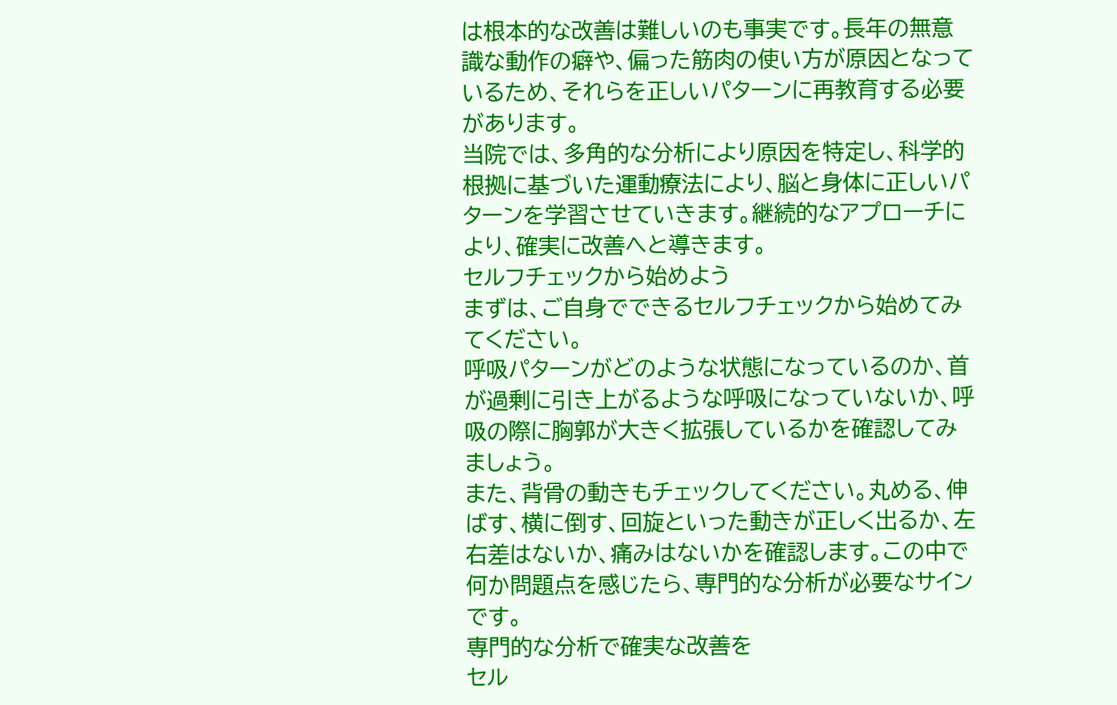は根本的な改善は難しいのも事実です。長年の無意識な動作の癖や、偏った筋肉の使い方が原因となっているため、それらを正しいパターンに再教育する必要があります。
当院では、多角的な分析により原因を特定し、科学的根拠に基づいた運動療法により、脳と身体に正しいパターンを学習させていきます。継続的なアプローチにより、確実に改善へと導きます。
セルフチェックから始めよう
まずは、ご自身でできるセルフチェックから始めてみてください。
呼吸パターンがどのような状態になっているのか、首が過剰に引き上がるような呼吸になっていないか、呼吸の際に胸郭が大きく拡張しているかを確認してみましょう。
また、背骨の動きもチェックしてください。丸める、伸ばす、横に倒す、回旋といった動きが正しく出るか、左右差はないか、痛みはないかを確認します。この中で何か問題点を感じたら、専門的な分析が必要なサインです。
専門的な分析で確実な改善を
セル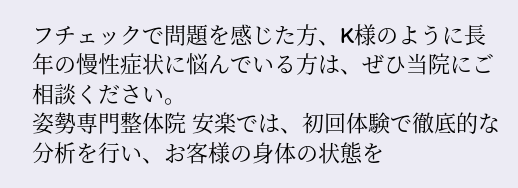フチェックで問題を感じた方、K様のように長年の慢性症状に悩んでいる方は、ぜひ当院にご相談ください。
姿勢専門整体院 安楽では、初回体験で徹底的な分析を行い、お客様の身体の状態を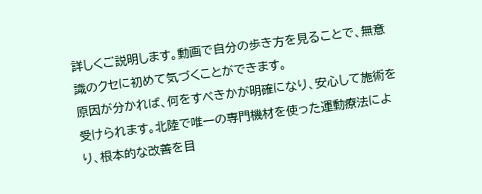詳しくご説明します。動画で自分の歩き方を見ることで、無意識のクセに初めて気づくことができます。
原因が分かれば、何をすべきかが明確になり、安心して施術を受けられます。北陸で唯一の専門機材を使った運動療法により、根本的な改善を目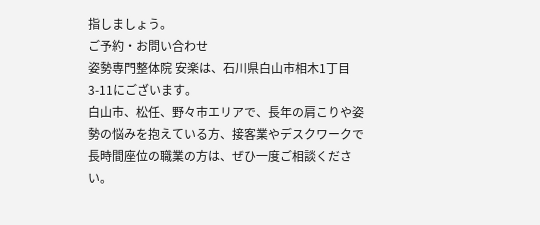指しましょう。
ご予約・お問い合わせ
姿勢専門整体院 安楽は、石川県白山市相木1丁目3-11にございます。
白山市、松任、野々市エリアで、長年の肩こりや姿勢の悩みを抱えている方、接客業やデスクワークで長時間座位の職業の方は、ぜひ一度ご相談ください。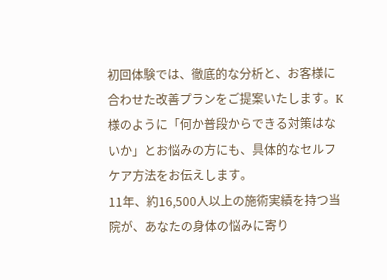初回体験では、徹底的な分析と、お客様に合わせた改善プランをご提案いたします。K様のように「何か普段からできる対策はないか」とお悩みの方にも、具体的なセルフケア方法をお伝えします。
11年、約16,500人以上の施術実績を持つ当院が、あなたの身体の悩みに寄り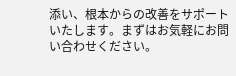添い、根本からの改善をサポートいたします。まずはお気軽にお問い合わせください。